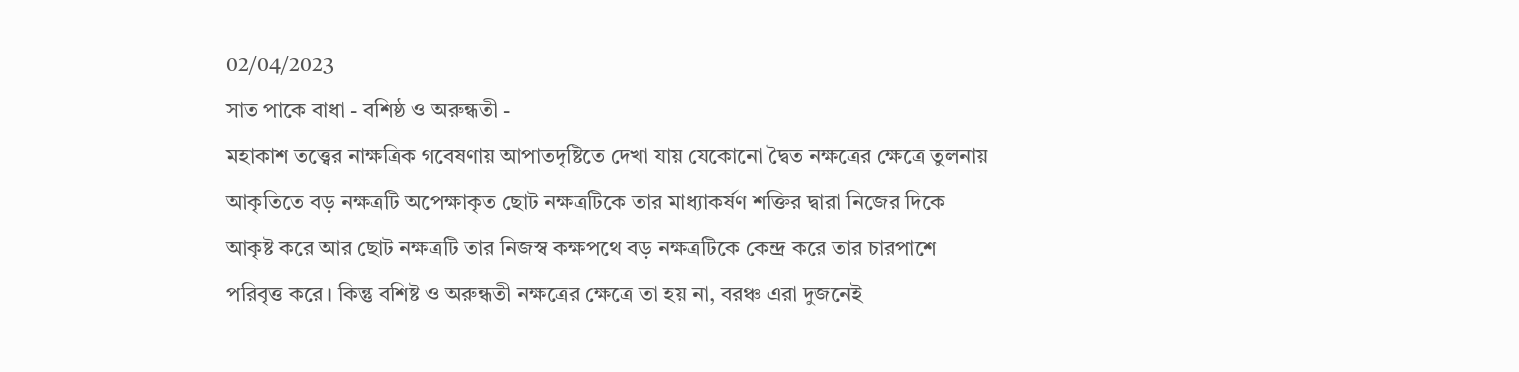02/04/2023
সাত পাকে বাধা - বশিষ্ঠ ও অরুন্ধতী -
মহাকাশ তত্ত্বের নাক্ষত্রিক গবেষণায় আপাতদৃষ্টিতে দেখা যায় যেকোনো দ্বৈত নক্ষত্রের ক্ষেত্রে তুলনায় আকৃতিতে বড় নক্ষত্রটি অপেক্ষাকৃত ছোট নক্ষত্রটিকে তার মাধ্যাকর্ষণ শক্তির দ্বারা নিজের দিকে আকৃষ্ট করে আর ছোট নক্ষত্রটি তার নিজস্ব কক্ষপথে বড় নক্ষত্রটিকে কেন্দ্র করে তার চারপাশে পরিবৃত্ত করে। কিন্তু বশিষ্ট ও অরুন্ধতী নক্ষত্রের ক্ষেত্রে তা হয় না, বরঞ্চ এরা দুজনেই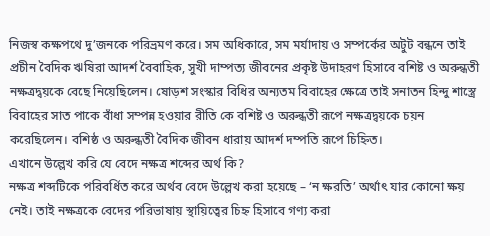নিজস্ব কক্ষপথে দু’জনকে পরিভ্রমণ করে। সম অধিকারে, সম মর্যাদায় ও সম্পর্কের অটুট বন্ধনে তাই প্রচীন বৈদিক ঋষিরা আদর্শ বৈবাহিক, সুখী দাম্পত্য জীবনের প্রকৃষ্ট উদাহরণ হিসাবে বশিষ্ট ও অরুন্ধতী নক্ষত্রদ্বয়কে বেছে নিয়েছিলেন। ষোড়শ সংস্কার বিধির অন্যতম বিবাহের ক্ষেত্রে তাই সনাতন হিন্দু শাস্ত্রে বিবাহের সাত পাকে বাঁধা সম্পন্ন হওয়ার রীতি কে বশিষ্ট ও অরুন্ধতী রূপে নক্ষত্রদ্বয়কে চয়ন করেছিলেন। বশিষ্ঠ ও অরুন্ধতী বৈদিক জীবন ধারায় আদর্শ দম্পতি রূপে চিহ্নিত।
এখানে উল্লেখ করি যে বেদে নক্ষত্র শব্দের অর্থ কি?
নক্ষত্র শব্দটিকে পরিবর্ধিত করে অর্থব বেদে উল্লেখ করা হয়েছে – ‘ন ক্ষরতি’ অর্থাৎ যার কোনো ক্ষয় নেই। তাই নক্ষত্রকে বেদের পরিভাষায় স্থায়িত্বের চিহ্ন হিসাবে গণ্য করা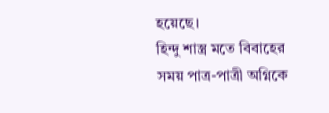হয়েছে।
হিন্দু শাস্ত্র মতে বিবাহের সময় পাত্র-পাত্রী অগ্নিকে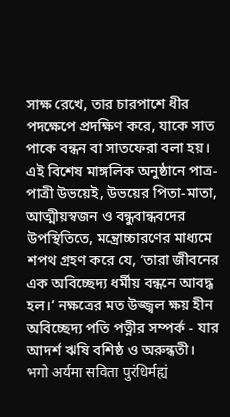সাক্ষ রেখে, তার চারপাশে ধীর পদক্ষেপে প্রদক্ষিণ করে, যাকে সাত পাকে বন্ধন বা সাতফেরা বলা হয়। এই বিশেষ মাঙ্গলিক অনুষ্ঠানে পাত্র-পাত্রী উভয়েই, উভয়ের পিতা-মাতা, আত্মীয়স্বজন ও বন্ধুবান্ধবদের উপস্থিতিতে, মন্ত্রোচ্চারণের মাধ্যমে শপথ গ্রহণ করে যে, ‘তারা জীবনের এক অবিচ্ছেদ্য ধর্মীয় বন্ধনে আবদ্ধ হল।’ নক্ষত্রের মত উজ্জ্বল ক্ষয় হীন অবিচ্ছেদ্য পতি পত্নীর সম্পর্ক - যার আদর্শ ঋষি বশিষ্ঠ ও অরুন্ধতী।
भगो अर्यमा सविता पुरंधिर्मह्यं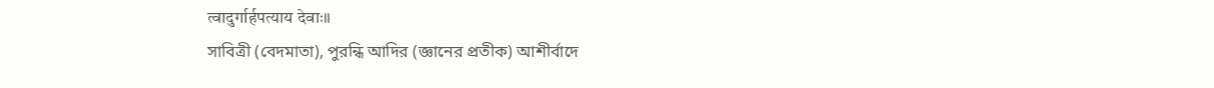त्वादुर्गार्हपत्याय देवाः॥
সাবিত্রী (বেদমাতা), পুরন্ধি আদির (জ্ঞানের প্রতীক) আশীর্বাদে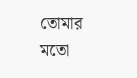তোমার মতো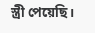স্ত্রী পেয়েছি।